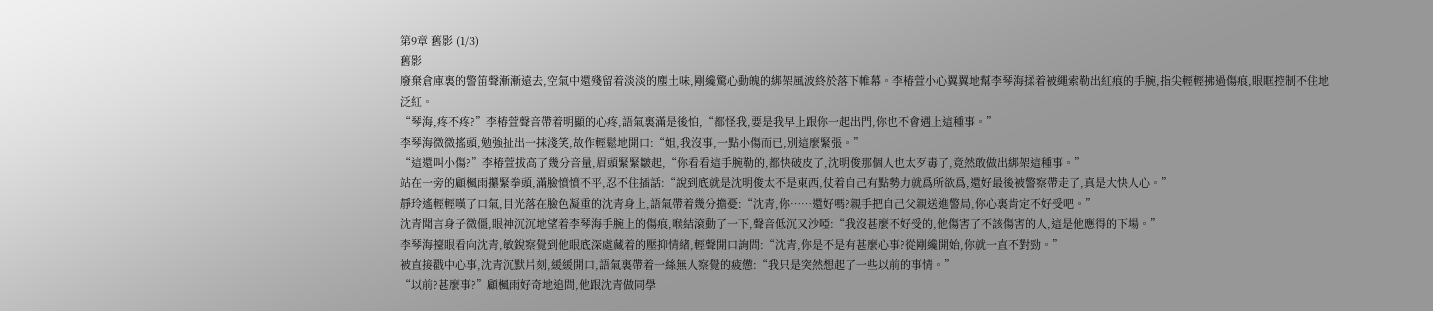第9章 舊影 (1/3)
舊影
廢棄倉庫裏的警笛聲漸漸遠去,空氣中還殘留着淡淡的塵土味,剛纔驚心動魄的綁架風波終於落下帷幕。李椿萱小心翼翼地幫李琴海揉着被繩索勒出紅痕的手腕,指尖輕輕拂過傷痕,眼眶控制不住地泛紅。
“琴海,疼不疼?”李椿萱聲音帶着明顯的心疼,語氣裏滿是後怕,“都怪我,要是我早上跟你一起出門,你也不會遇上這種事。”
李琴海微微搖頭,勉強扯出一抹淺笑,故作輕鬆地開口:“姐,我沒事,一點小傷而已,別這麼緊張。”
“這還叫小傷?”李椿萱拔高了幾分音量,眉頭緊緊皺起,“你看看這手腕勒的,都快破皮了,沈明俊那個人也太歹毒了,竟然敢做出綁架這種事。”
站在一旁的顧楓雨攥緊拳頭,滿臉憤憤不平,忍不住插話:“說到底就是沈明俊太不是東西,仗着自己有點勢力就爲所欲爲,還好最後被警察帶走了,真是大快人心。”
靜玲遙輕輕嘆了口氣,目光落在臉色凝重的沈青身上,語氣帶着幾分擔憂:“沈青,你……還好嗎?親手把自己父親送進警局,你心裏肯定不好受吧。”
沈青聞言身子微僵,眼神沉沉地望着李琴海手腕上的傷痕,喉結滾動了一下,聲音低沉又沙啞:“我沒甚麼不好受的,他傷害了不該傷害的人,這是他應得的下場。”
李琴海擡眼看向沈青,敏銳察覺到他眼底深處藏着的壓抑情緒,輕聲開口詢問:“沈青,你是不是有甚麼心事?從剛纔開始,你就一直不對勁。”
被直接戳中心事,沈青沉默片刻,緩緩開口,語氣裏帶着一絲無人察覺的疲憊:“我只是突然想起了一些以前的事情。”
“以前?甚麼事?”顧楓雨好奇地追問,他跟沈青做同學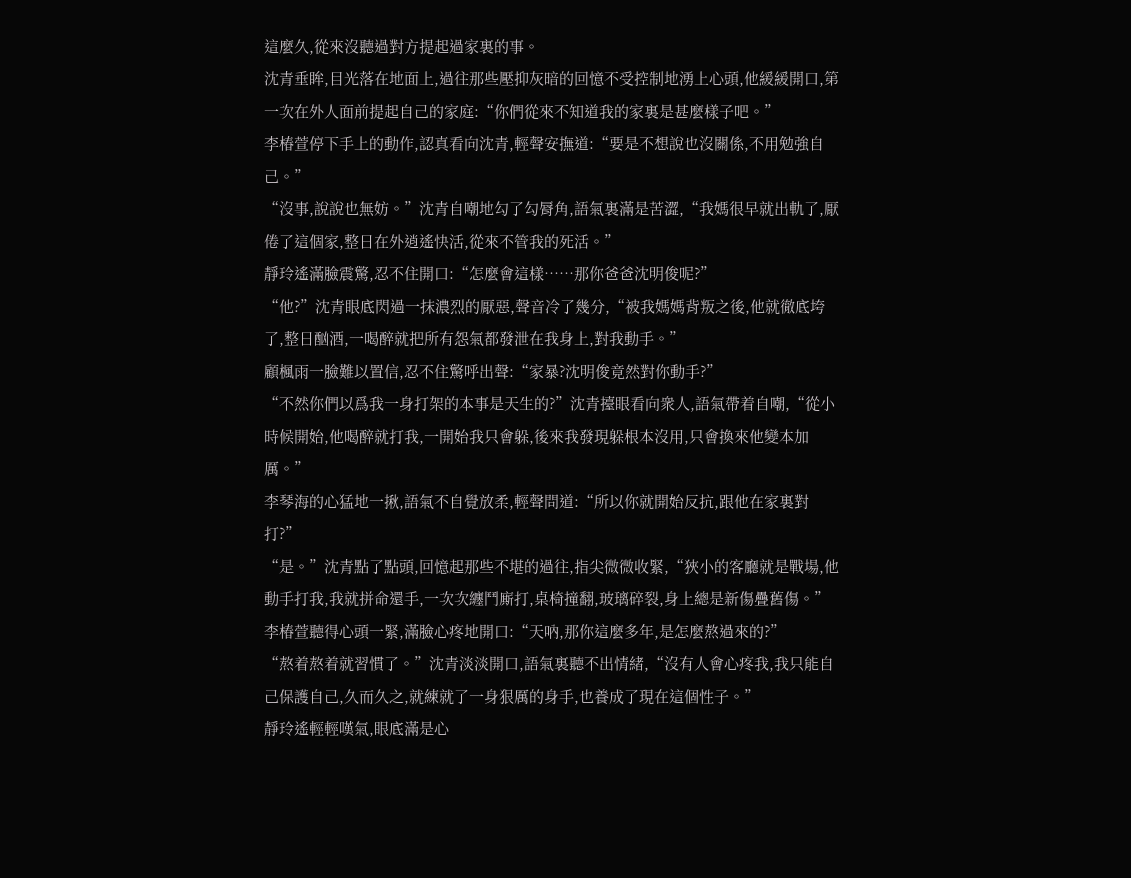這麼久,從來沒聽過對方提起過家裏的事。
沈青垂眸,目光落在地面上,過往那些壓抑灰暗的回憶不受控制地湧上心頭,他緩緩開口,第一次在外人面前提起自己的家庭:“你們從來不知道我的家裏是甚麼樣子吧。”
李椿萱停下手上的動作,認真看向沈青,輕聲安撫道:“要是不想說也沒關係,不用勉強自己。”
“沒事,說說也無妨。”沈青自嘲地勾了勾脣角,語氣裏滿是苦澀,“我媽很早就出軌了,厭倦了這個家,整日在外逍遙快活,從來不管我的死活。”
靜玲遙滿臉震驚,忍不住開口:“怎麼會這樣……那你爸爸沈明俊呢?”
“他?”沈青眼底閃過一抹濃烈的厭惡,聲音冷了幾分,“被我媽媽背叛之後,他就徹底垮了,整日酗酒,一喝醉就把所有怨氣都發泄在我身上,對我動手。”
顧楓雨一臉難以置信,忍不住驚呼出聲:“家暴?沈明俊竟然對你動手?”
“不然你們以爲我一身打架的本事是天生的?”沈青擡眼看向衆人,語氣帶着自嘲,“從小時候開始,他喝醉就打我,一開始我只會躲,後來我發現躲根本沒用,只會換來他變本加厲。”
李琴海的心猛地一揪,語氣不自覺放柔,輕聲問道:“所以你就開始反抗,跟他在家裏對打?”
“是。”沈青點了點頭,回憶起那些不堪的過往,指尖微微收緊,“狹小的客廳就是戰場,他動手打我,我就拼命還手,一次次纏鬥廝打,桌椅撞翻,玻璃碎裂,身上總是新傷疊舊傷。”
李椿萱聽得心頭一緊,滿臉心疼地開口:“天吶,那你這麼多年,是怎麼熬過來的?”
“熬着熬着就習慣了。”沈青淡淡開口,語氣裏聽不出情緒,“沒有人會心疼我,我只能自己保護自己,久而久之,就練就了一身狠厲的身手,也養成了現在這個性子。”
靜玲遙輕輕嘆氣,眼底滿是心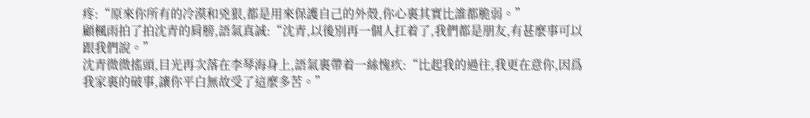疼:“原來你所有的冷漠和兇狠,都是用來保護自己的外殼,你心裏其實比誰都脆弱。”
顧楓雨拍了拍沈青的肩膀,語氣真誠:“沈青,以後別再一個人扛着了,我們都是朋友,有甚麼事可以跟我們說。”
沈青微微搖頭,目光再次落在李琴海身上,語氣裏帶着一絲愧疚:“比起我的過往,我更在意你,因爲我家裏的破事,讓你平白無故受了這麼多苦。”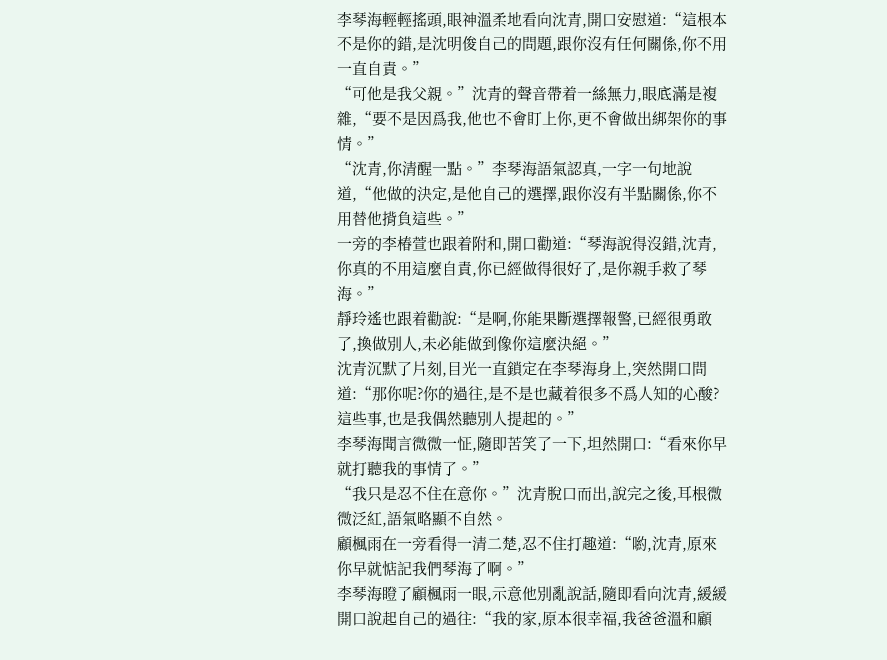李琴海輕輕搖頭,眼神溫柔地看向沈青,開口安慰道:“這根本不是你的錯,是沈明俊自己的問題,跟你沒有任何關係,你不用一直自責。”
“可他是我父親。”沈青的聲音帶着一絲無力,眼底滿是複雜,“要不是因爲我,他也不會盯上你,更不會做出綁架你的事情。”
“沈青,你清醒一點。”李琴海語氣認真,一字一句地說道,“他做的決定,是他自己的選擇,跟你沒有半點關係,你不用替他揹負這些。”
一旁的李椿萱也跟着附和,開口勸道:“琴海說得沒錯,沈青,你真的不用這麼自責,你已經做得很好了,是你親手救了琴海。”
靜玲遙也跟着勸說:“是啊,你能果斷選擇報警,已經很勇敢了,換做別人,未必能做到像你這麼決絕。”
沈青沉默了片刻,目光一直鎖定在李琴海身上,突然開口問道:“那你呢?你的過往,是不是也藏着很多不爲人知的心酸?這些事,也是我偶然聽別人提起的。”
李琴海聞言微微一怔,隨即苦笑了一下,坦然開口:“看來你早就打聽我的事情了。”
“我只是忍不住在意你。”沈青脫口而出,說完之後,耳根微微泛紅,語氣略顯不自然。
顧楓雨在一旁看得一清二楚,忍不住打趣道:“喲,沈青,原來你早就惦記我們琴海了啊。”
李琴海瞪了顧楓雨一眼,示意他別亂說話,隨即看向沈青,緩緩開口說起自己的過往:“我的家,原本很幸福,我爸爸溫和顧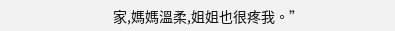家,媽媽溫柔,姐姐也很疼我。”